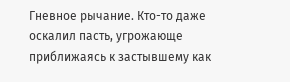Гневное рычание. Кто-то даже оскалил пасть, угрожающе приближаясь к застывшему как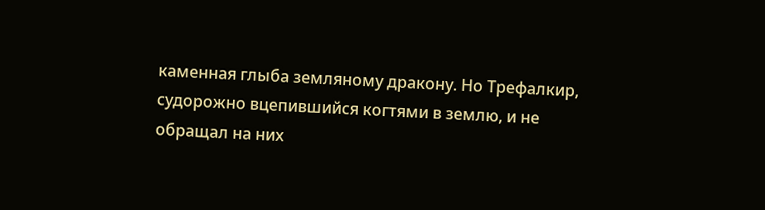каменная глыба земляному дракону. Но Трефалкир, судорожно вцепившийся когтями в землю, и не обращал на них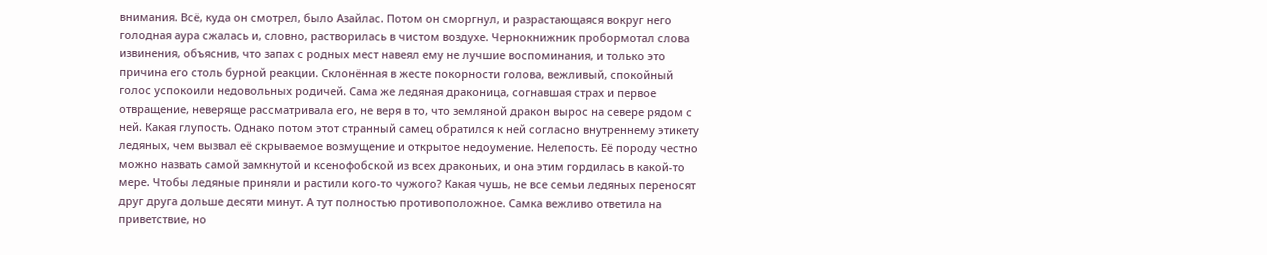внимания. Всё, куда он смотрел, было Азайлас. Потом он сморгнул, и разрастающаяся вокруг него голодная аура сжалась и, словно, растворилась в чистом воздухе. Чернокнижник пробормотал слова извинения, объяснив, что запах с родных мест навеял ему не лучшие воспоминания, и только это причина его столь бурной реакции. Склонённая в жесте покорности голова, вежливый, спокойный голос успокоили недовольных родичей. Сама же ледяная драконица, согнавшая страх и первое отвращение, неверяще рассматривала его, не веря в то, что земляной дракон вырос на севере рядом с ней. Какая глупость. Однако потом этот странный самец обратился к ней согласно внутреннему этикету ледяных, чем вызвал её скрываемое возмущение и открытое недоумение. Нелепость. Её породу честно можно назвать самой замкнутой и ксенофобской из всех драконьих, и она этим гордилась в какой-то мере. Чтобы ледяные приняли и растили кого-то чужого? Какая чушь, не все семьи ледяных переносят друг друга дольше десяти минут. А тут полностью противоположное. Самка вежливо ответила на приветствие, но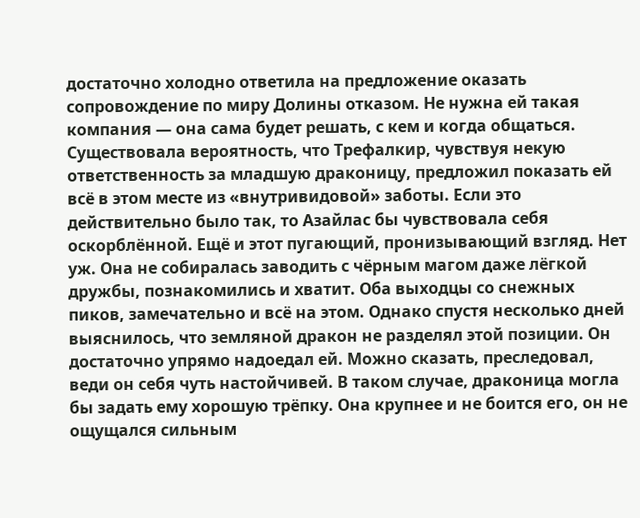достаточно холодно ответила на предложение оказать сопровождение по миру Долины отказом. Не нужна ей такая компания — она сама будет решать, с кем и когда общаться. Существовала вероятность, что Трефалкир, чувствуя некую ответственность за младшую драконицу, предложил показать ей всё в этом месте из «внутривидовой» заботы. Если это действительно было так, то Азайлас бы чувствовала себя оскорблённой. Ещё и этот пугающий, пронизывающий взгляд. Нет уж. Она не собиралась заводить с чёрным магом даже лёгкой дружбы, познакомились и хватит. Оба выходцы со снежных пиков, замечательно и всё на этом. Однако спустя несколько дней выяснилось, что земляной дракон не разделял этой позиции. Он достаточно упрямо надоедал ей. Можно сказать, преследовал, веди он себя чуть настойчивей. В таком случае, драконица могла бы задать ему хорошую трёпку. Она крупнее и не боится его, он не ощущался сильным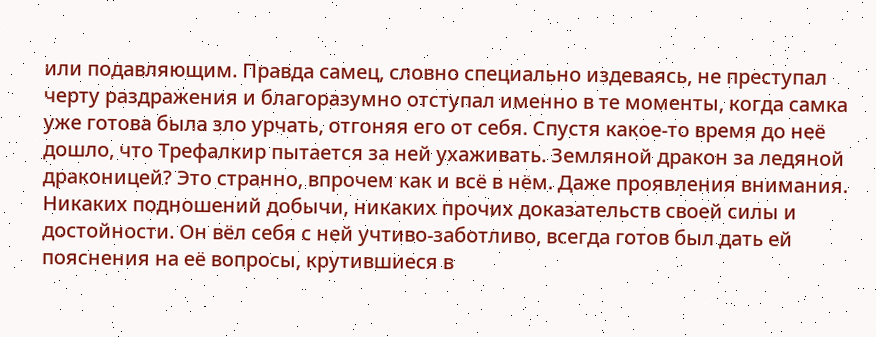или подавляющим. Правда самец, словно специально издеваясь, не преступал черту раздражения и благоразумно отступал именно в те моменты, когда самка уже готова была зло урчать, отгоняя его от себя. Спустя какое-то время до неё дошло, что Трефалкир пытается за ней ухаживать. Земляной дракон за ледяной драконицей? Это странно, впрочем как и всё в нём. Даже проявления внимания. Никаких подношений добычи, никаких прочих доказательств своей силы и достойности. Он вёл себя с ней учтиво-заботливо, всегда готов был дать ей пояснения на её вопросы, крутившиеся в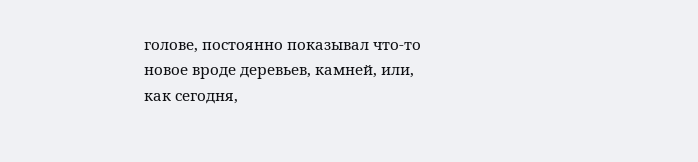голове, постоянно показывал что-то новое вроде деревьев, камней, или, как сегодня,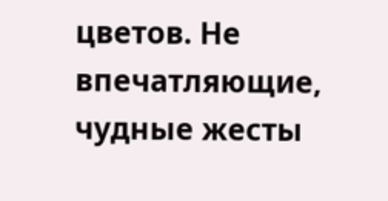цветов. Не впечатляющие, чудные жесты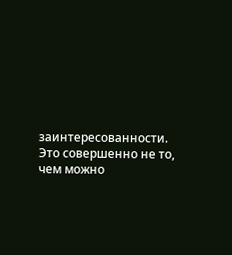заинтересованности. Это совершенно не то, чем можно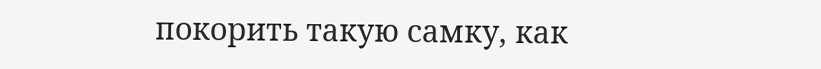покорить такую самку, как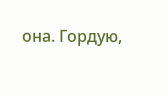она. Гордую,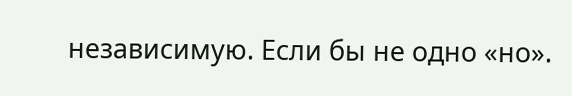независимую. Если бы не одно «но».